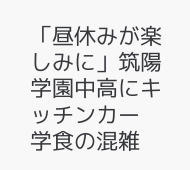「昼休みが楽しみに」筑陽学園中高にキッチンカー 学食の混雑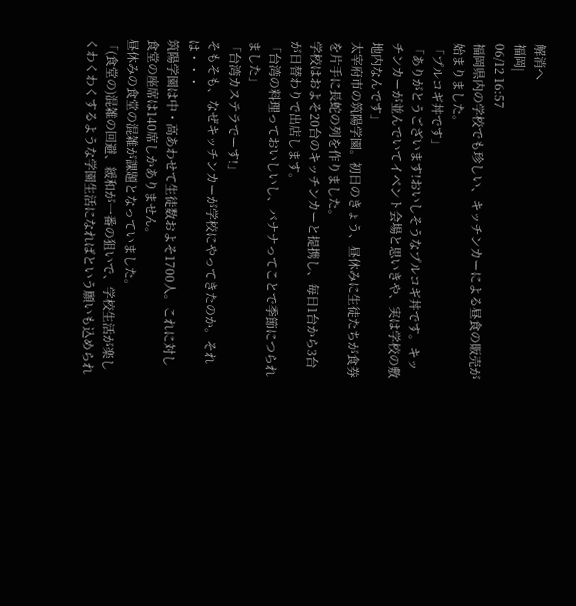解消へ
福岡|
06/12 16:57
福岡県内の学校でも珍しい、キッチンカーによる昼食の販売が始まりました。
「プルコギ丼です」
「ありがとうございます!おいしそうなプルコギ丼です。キッチンカーが並んでいてイベント会場と思いきや、実は学校の敷地内なんです」
太宰府市の筑陽学園。初日のきょう、昼休みに生徒たちが食券を片手に長蛇の列を作りました。
学校はおよそ20台のキッチンカーと提携し、毎日1台から3台が日替わりで出店します。
「台湾の料理っておいしいし、バナナってことで季節につられました」
「台湾カステラでーす!」
そもそも、なぜキッチンカーが学校にやってきたのか。それは・・・
筑陽学園は中・高あわせて生徒数およそ1700人。これに対し食堂の座席は140席しかありません。
昼休みの食堂の混雑が課題となっていました。
「(食堂の)混雑の回避、緩和が一番の狙いで、学校生活が楽しくわくわくするような学園生活になればという願いも込められ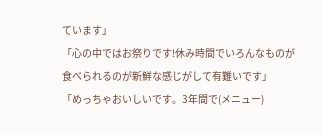ています」
「心の中ではお祭りです!休み時間でいろんなものが食べられるのが新鮮な感じがして有難いです」
「めっちゃおいしいです。3年間で(メニュー)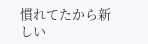慣れてたから新しい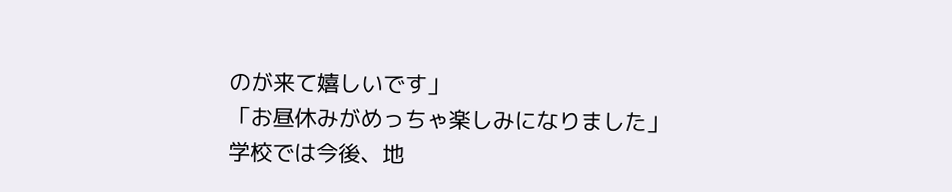のが来て嬉しいです」
「お昼休みがめっちゃ楽しみになりました」
学校では今後、地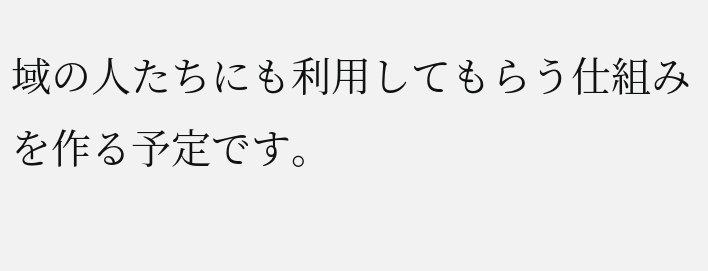域の人たちにも利用してもらう仕組みを作る予定です。